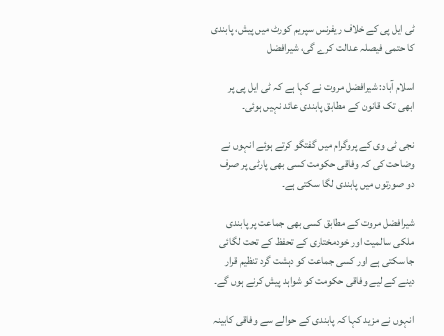ٹی ایل پی کے خلاف ریفرنس سپریم کورٹ میں پیش، پابندی کا حتمی فیصلہ عدالت کرے گی، شیرافضل

اسلام آباد: شیرافضل مروت نے کہا ہے کہ ٹی ایل پی پر ابھی تک قانون کے مطابق پابندی عائد نہیں ہوئی۔

نجی ٹی وی کے پروگرام میں گفتگو کرتے ہوئے انہوں نے وضاحت کی کہ وفاقی حکومت کسی بھی پارٹی پر صرف دو صورتوں میں پابندی لگا سکتی ہے۔

شیرافضل مروت کے مطابق کسی بھی جماعت پر پابندی ملکی سالمیت اور خودمختاری کے تحفظ کے تحت لگائی جا سکتی ہے اور کسی جماعت کو دہشت گرد تنظیم قرار دینے کے لیے وفاقی حکومت کو شواہد پیش کرنے ہوں گے۔

انہوں نے مزید کہا کہ پابندی کے حوالے سے وفاقی کابینہ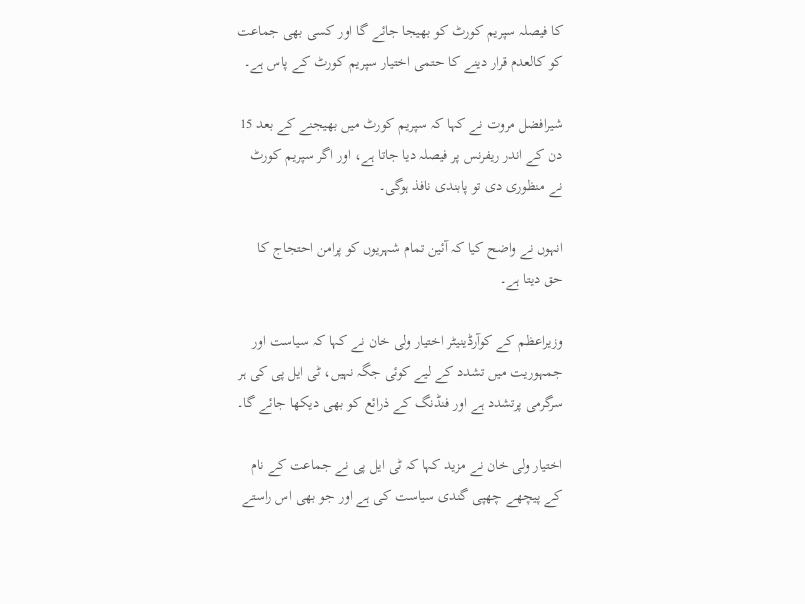کا فیصلہ سپریم کورٹ کو بھیجا جائے گا اور کسی بھی جماعت کو کالعدم قرار دینے کا حتمی اختیار سپریم کورٹ کے پاس ہے۔

شیرافضل مروت نے کہا کہ سپریم کورٹ میں بھیجنے کے بعد 15 دن کے اندر ریفرنس پر فیصلہ دیا جاتا ہے، اور اگر سپریم کورٹ نے منظوری دی تو پابندی نافذ ہوگی۔

انہوں نے واضح کیا کہ آئین تمام شہریوں کو پرامن احتجاج کا حق دیتا ہے۔

وزیراعظم کے کوآرڈینیٹر اختیار ولی خان نے کہا کہ سیاست اور جمہوریت میں تشدد کے لیے کوئی جگہ نہیں، ٹی ایل پی کی ہر سرگرمی پرتشدد ہے اور فنڈنگ کے ذرائع کو بھی دیکھا جائے گا۔

اختیار ولی خان نے مزید کہا کہ ٹی ایل پی نے جماعت کے نام کے پیچھے چھپی گندی سیاست کی ہے اور جو بھی اس راستے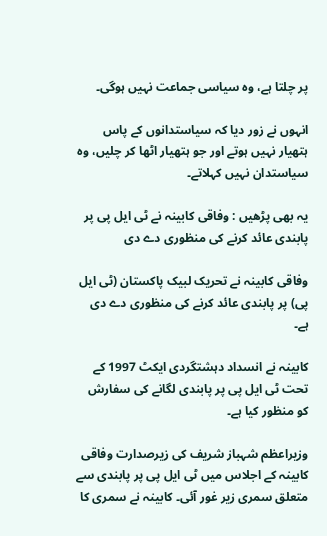پر چلتا ہے، وہ سیاسی جماعت نہیں ہوگی۔

انہوں نے زور دیا کہ سیاستدانوں کے پاس ہتھیار نہیں ہوتے اور جو ہتھیار اٹھا کر چلیں، وہ سیاستدان نہیں کہلاتے۔

یہ بھی پڑھیں : وفاقی کابینہ نے ٹی ایل پی پر پابندی عائد کرنے کی منظوری دے دی

وفاقی کابینہ نے تحریک لبیک پاکستان (ٹی ایل پی) پر پابندی عائد کرنے کی منظوری دے دی ہے۔

کابینہ نے انسداد دہشتگردی ایکٹ 1997 کے تحت ٹی ایل پی پر پابندی لگانے کی سفارش کو منظور کیا ہے۔

وزیراعظم شہباز شریف کی زیرصدارت وفاقی کابینہ کے اجلاس میں ٹی ایل پی پر پابندی سے متعلق سمری زیر غور آئی۔ کابینہ نے سمری کا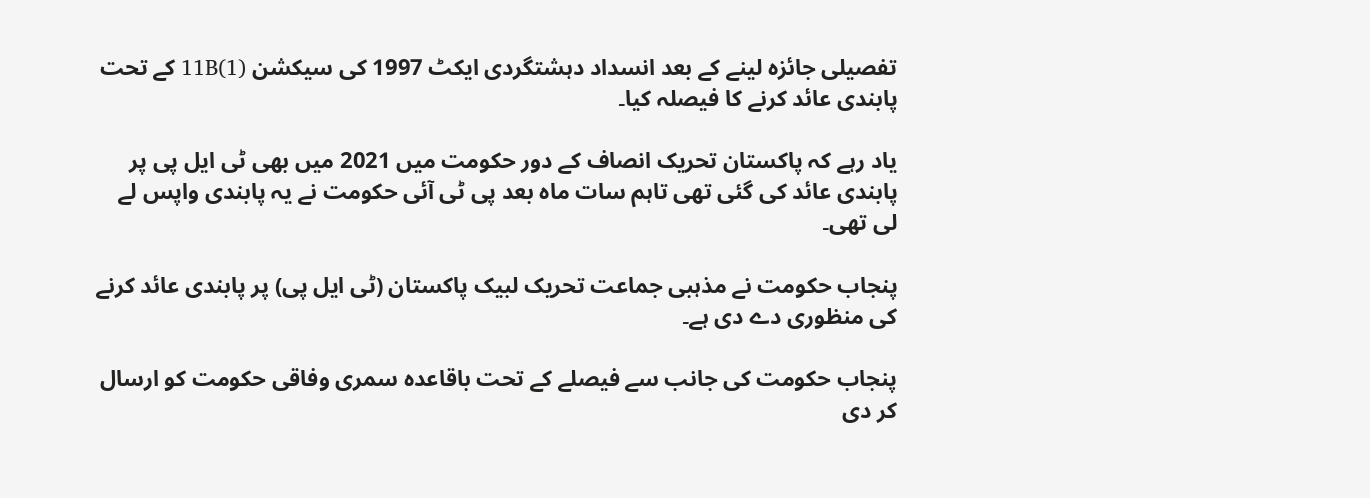تفصیلی جائزہ لینے کے بعد انسداد دہشتگردی ایکٹ 1997 کی سیکشن 11B(1) کے تحت پابندی عائد کرنے کا فیصلہ کیا۔

یاد رہے کہ پاکستان تحریک انصاف کے دور حکومت میں 2021 میں بھی ٹی ایل پی پر پابندی عائد کی گئی تھی تاہم سات ماہ بعد پی ٹی آئی حکومت نے یہ پابندی واپس لے لی تھی۔

پنجاب حکومت نے مذہبی جماعت تحریک لبیک پاکستان (ٹی ایل پی) پر پابندی عائد کرنے کی منظوری دے دی ہے۔

پنجاب حکومت کی جانب سے فیصلے کے تحت باقاعدہ سمری وفاقی حکومت کو ارسال کر دی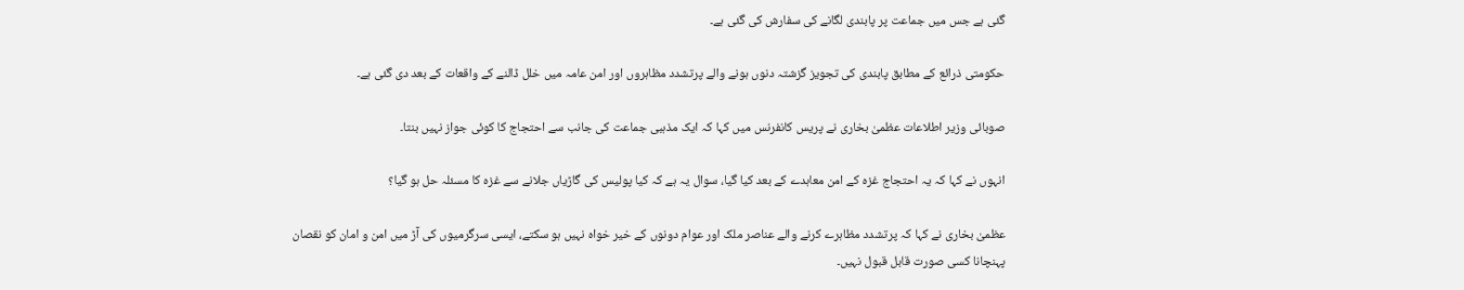گئی ہے جس میں جماعت پر پابندی لگانے کی سفارش کی گئی ہے۔

حکومتی ذرائع کے مطابق پابندی کی تجویز گزشتہ دنوں ہونے والے پرتشدد مظاہروں اور امن عامہ میں خلل ڈالنے کے واقعات کے بعد دی گئی ہے۔

صوبائی وزیر اطلاعات عظمیٰ بخاری نے پریس کانفرنس میں کہا کہ ایک مذہبی جماعت کی جانب سے احتجاج کا کوئی جواز نہیں بنتا۔

انہوں نے کہا کہ یہ احتجاج غزہ کے امن معاہدے کے بعد کیا گیا، سوال یہ ہے کہ کیا پولیس کی گاڑیاں جلانے سے غزہ کا مسئلہ حل ہو گیا؟

عظمیٰ بخاری نے کہا کہ پرتشدد مظاہرے کرنے والے عناصر ملک اور عوام دونوں کے خیر خواہ نہیں ہو سکتے، ایسی سرگرمیوں کی آڑ میں امن و امان کو نقصان پہنچانا کسی صورت قابل قبول نہیں۔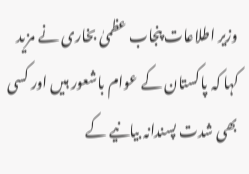وزیر اطلاعات پنجاب عظمیٰ بخاری نے مزید کہا کہ پاکستان کے عوام باشعور ہیں اور کسی بھی شدت پسندانہ بیانیے کے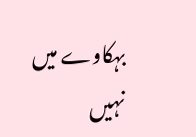بہکاوے میں نہیں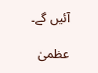آئیں گے۔

عظمیٰ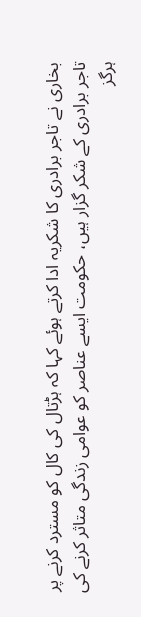بخاری نے تاجر برادری کا شکریہ ادا کرتے ہوئے کہا کہ ہڑتال کی کال کو مسترد کرنے پر تاجر برادری کے شکر گزار ہیں، حکومت ایسے عناصر کو عوامی زندگی متاثر کرنے کی ہرگز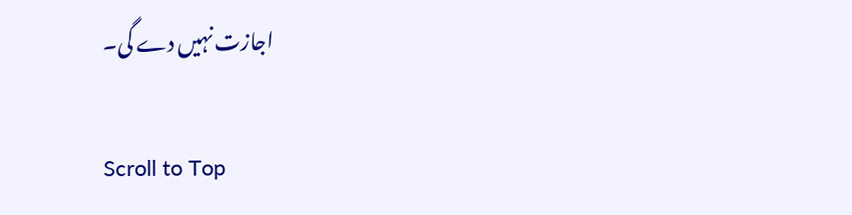اجازت نہیں دے گی۔

Scroll to Top